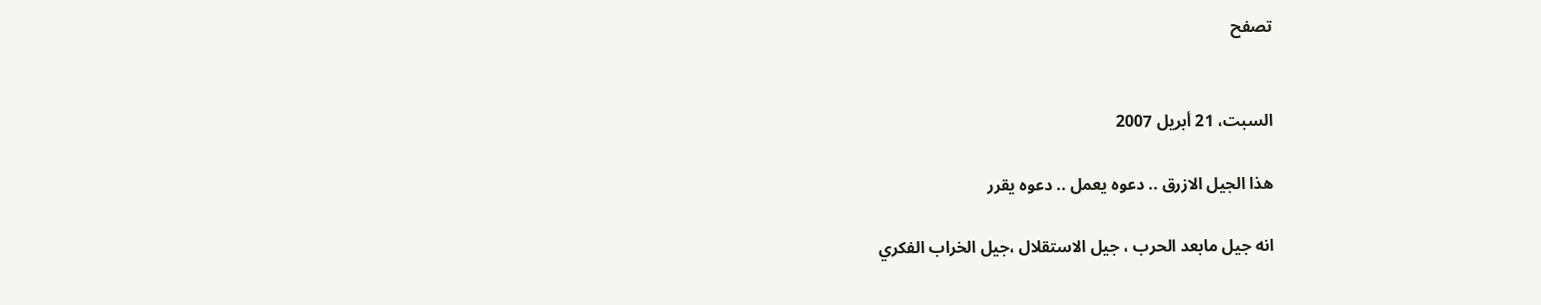تصفح


السبت، 21 أبريل 2007

هذا الجيل الازرق .. دعوه يعمل .. دعوه يقرر

انه جيل مابعد الحرب ، جيل الاستقلال ،جيل الخراب الفكري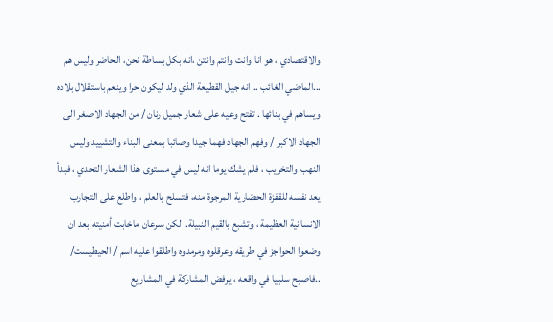والاقتصادي ، هو انا وانت وانتم وانتن ،انه بكل بساطة نحن، الحاضر وليس هم ...الماضي الغائب .. انه جيل القطيعة الذي ولد ليكون حرا وينعم باستقلال بلاده ويساهم في بنائها . تفتح وعيه على شعار جميل رنان / من الجهاد الاصغر الى الجهاد الاكبر / وفهم الجهاد فهما جيدا وصائبا بمعنى البناء والتشييد وليس النهب والتخريب ، فلم يشك يوما انه ليس في مستوى هذا الشعار التحدي ، فبدأ يعد نفسه للقفزة الحضارية المرجوة منه، فتسلح بالعلم ، واطلع على التجارب الانسانية العظيمة ، وتشبع بالقيم النبيلة.  لكن سرعان ماخابت أمنيته بعد ان وضعوا الحواجز في طريقه وعرقلوه ومرمدوه واطلقوا عليه اسم / الحيطيست/  ..فاصبح سلبيا في واقعه ، يرفض المشاركة في المشاريع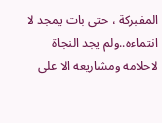المفبركة ، حتى بات يمجد لا انتماءه..ولم يجد النجاة لاحلامه ومشاريعه الا على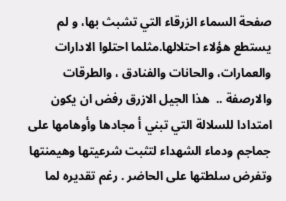صفحة السماء الزرقاء التي تشبث بها، و لم يستطع هؤلاء احتلالها.مثلما احتلوا الادارات والعمارات، والحانات والفنادق ، والطرقات والارصفة ..  هذا الجيل الازرق رفض ان يكون امتدادا للسلالة التي تبني أ مجادها وأوهامها على جماجم ودماء الشهداء لتثبت شرعيتها وهيمنتها وتفرض سلطتها على الحاضر . رغم تقديره لما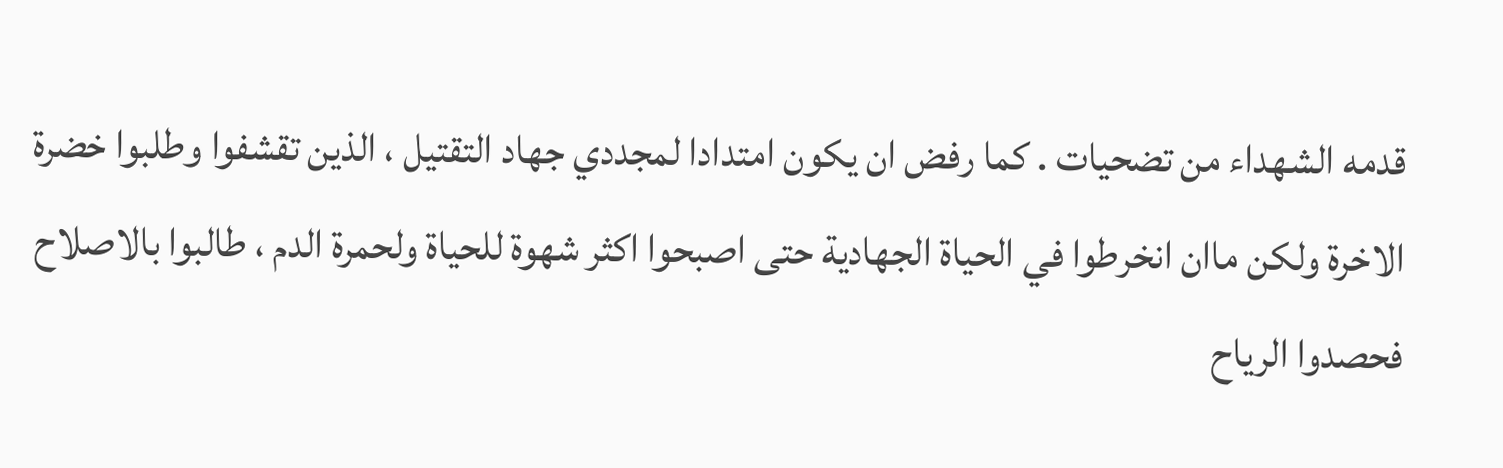قدمه الشهداء من تضحيات . كما رفض ان يكون امتدادا لمجددي جهاد التقتيل ، الذين تقشفوا وطلبوا خضرة الاخرة ولكن ماان انخرطوا في الحياة الجهادية حتى اصبحوا اكثر شهوة للحياة ولحمرة الدم ، طالبوا بالاصلاح فحصدوا الرياح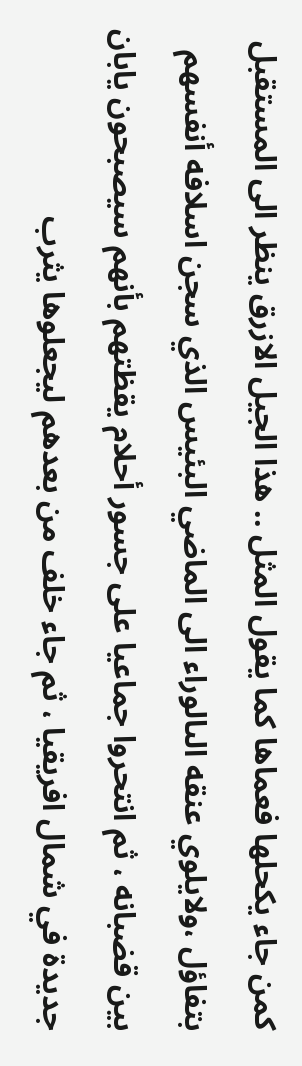كمن جاء يكحلها فعماها كما يقول المثل .. هذا الجيل الازرق ينظر الى المستقبل بتفاؤل ،ولايلوي عنقه الىالوراء الى الماضي البئيس الذي سجن اسلافه أنفسهم  بين قضبانه ، ثم انتحروا جماعيا على جسور أحلام يقظتهم بأنهم سيصبحون يابان جديدة في شمال افريقيا ، ثم جاء خلف من بعدهم ليجعلوها يثرب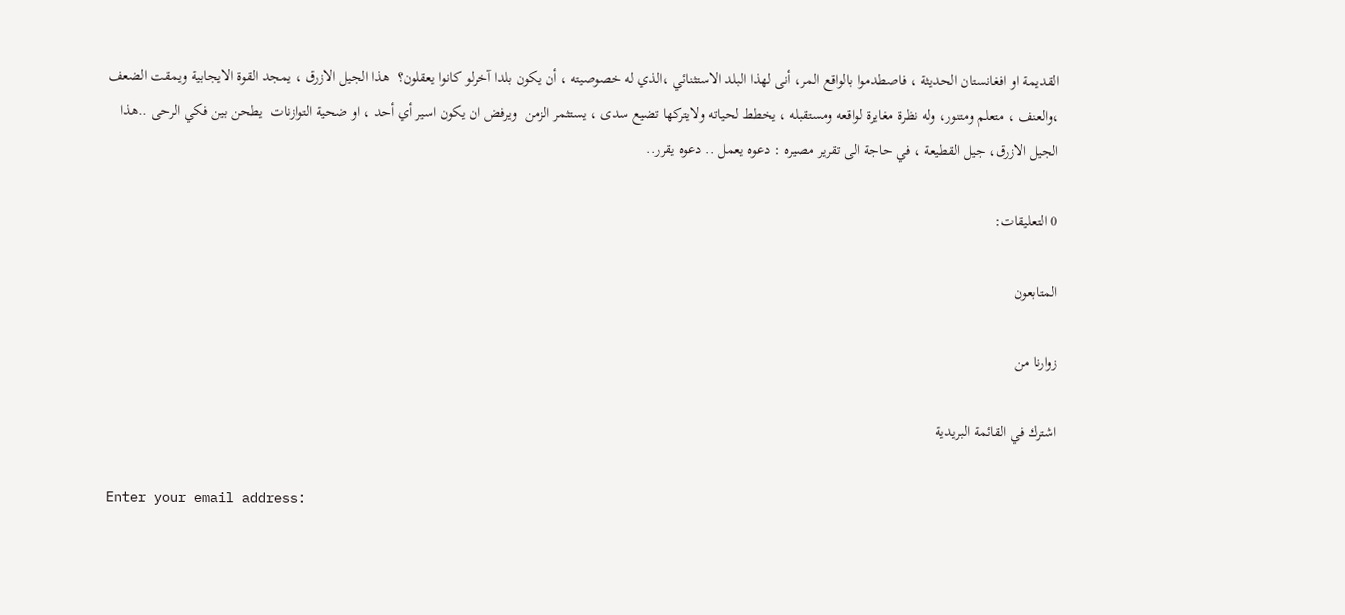القديمة او افغانستان الحديثة ، فاصطدموا بالواقع المر، أنى لهذا البلد الاستثنائي ،الذي له خصوصيته ، أن يكون بلدا آخرلو كانوا يعقلون؟  هذا الجيل الازرق ، يمجد القوة الايجابية ويمقت الضعف ،والعنف ، متعلم ومتنور، وله نظرة مغايرة لواقعه ومستقبله ، يخطط لحياته ولايتركها تضيع سدى ، يستثمر الزمن  ويرفض ان يكون اسير أي أحد ، او ضحية التوازنات  يطحن بين فكي الرحى ..هذا الجيل الازرق، جيل القطيعة ، في حاجة الى تقرير مصيره : دعوه يعمل .. دعوه يقرر..

0 التعليقات:

المتابعون

زوارنا من

اشترك في القائمة البريدية

Enter your email address: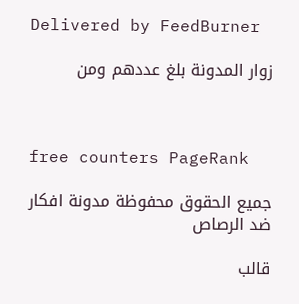Delivered by FeedBurner

زوار المدونة بلغ عددهم ومن



free counters PageRank

جميع الحقوق محفوظة مدونة افكار ضد الرصاص

قالب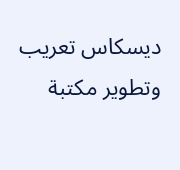ديسكاس تعريب وتطوير مكتبة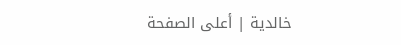خالدية | أعلى الصفحة